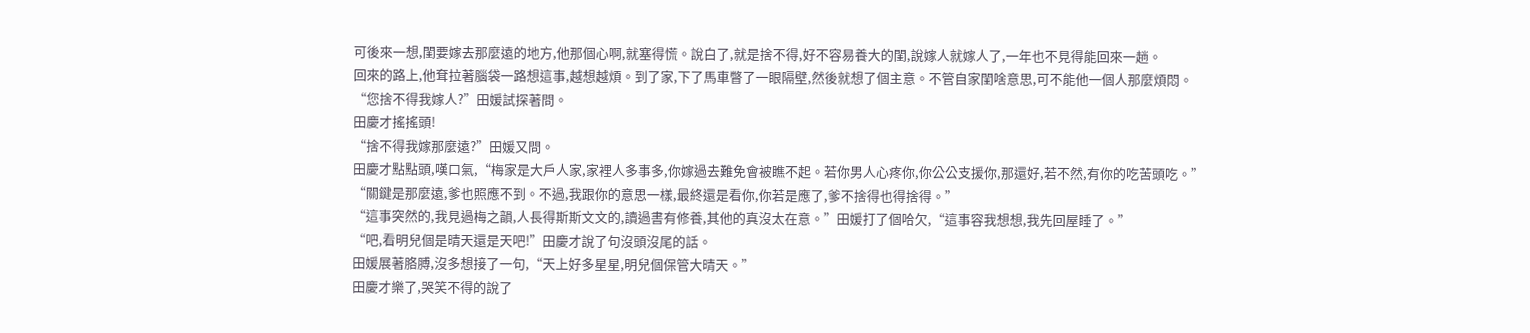可後來一想,閨要嫁去那麼遠的地方,他那個心啊,就塞得慌。說白了,就是捨不得,好不容易養大的閨,說嫁人就嫁人了,一年也不見得能回來一趟。
回來的路上,他耷拉著腦袋一路想這事,越想越煩。到了家,下了馬車瞥了一眼隔壁,然後就想了個主意。不管自家閨啥意思,可不能他一個人那麼煩悶。
“您捨不得我嫁人?”田媛試探著問。
田慶才搖搖頭!
“捨不得我嫁那麼遠?”田媛又問。
田慶才點點頭,嘆口氣,“梅家是大戶人家,家裡人多事多,你嫁過去難免會被瞧不起。若你男人心疼你,你公公支援你,那還好,若不然,有你的吃苦頭吃。”
“關鍵是那麼遠,爹也照應不到。不過,我跟你的意思一樣,最終還是看你,你若是應了,爹不捨得也得捨得。”
“這事突然的,我見過梅之韻,人長得斯斯文文的,讀過書有修養,其他的真沒太在意。”田媛打了個哈欠,“這事容我想想,我先回屋睡了。”
“吧,看明兒個是晴天還是天吧!”田慶才說了句沒頭沒尾的話。
田媛展著胳膊,沒多想接了一句,“天上好多星星,明兒個保管大晴天。”
田慶才樂了,哭笑不得的說了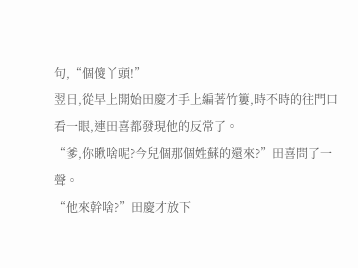句,“個傻丫頭!”
翌日,從早上開始田慶才手上編著竹簍,時不時的往門口看一眼,連田喜都發現他的反常了。
“爹,你瞅啥呢?今兒個那個姓蘇的還來?”田喜問了一聲。
“他來幹啥?”田慶才放下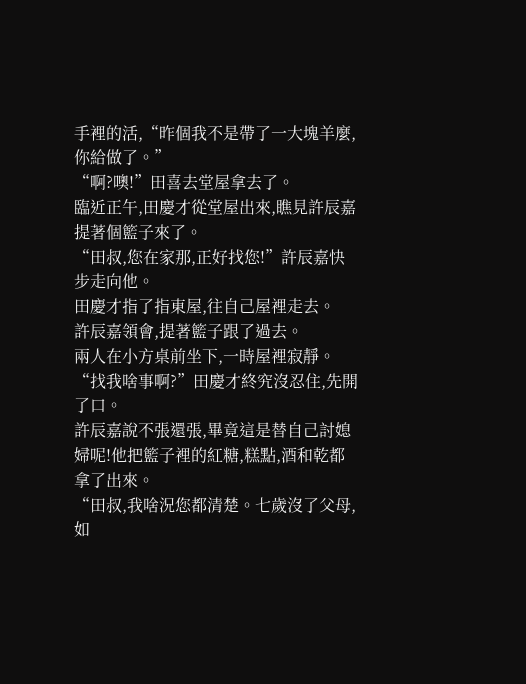手裡的活,“昨個我不是帶了一大塊羊麼,你給做了。”
“啊?噢!”田喜去堂屋拿去了。
臨近正午,田慶才從堂屋出來,瞧見許辰嘉提著個籃子來了。
“田叔,您在家那,正好找您!”許辰嘉快步走向他。
田慶才指了指東屋,往自己屋裡走去。
許辰嘉領會,提著籃子跟了過去。
兩人在小方桌前坐下,一時屋裡寂靜。
“找我啥事啊?”田慶才終究沒忍住,先開了口。
許辰嘉說不張還張,畢竟這是替自己討媳婦呢!他把籃子裡的紅糖,糕點,酒和乾都拿了出來。
“田叔,我啥況您都清楚。七歲沒了父母,如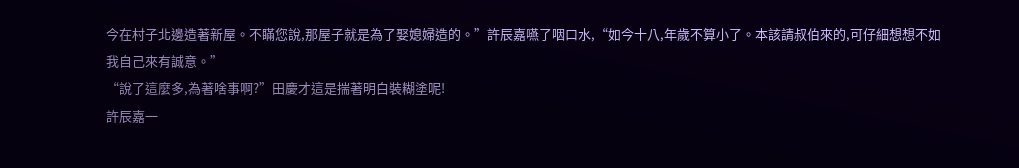今在村子北邊造著新屋。不瞞您說,那屋子就是為了娶媳婦造的。”許辰嘉嚥了咽口水,“如今十八,年歲不算小了。本該請叔伯來的,可仔細想想不如我自己來有誠意。”
“說了這麼多,為著啥事啊?”田慶才這是揣著明白裝糊塗呢!
許辰嘉一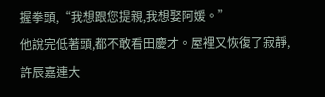握拳頭,“我想跟您提親,我想娶阿媛。”
他說完低著頭,都不敢看田慶才。屋裡又恢復了寂靜,許辰嘉連大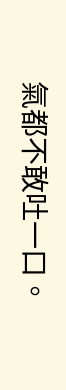氣都不敢吐一口。